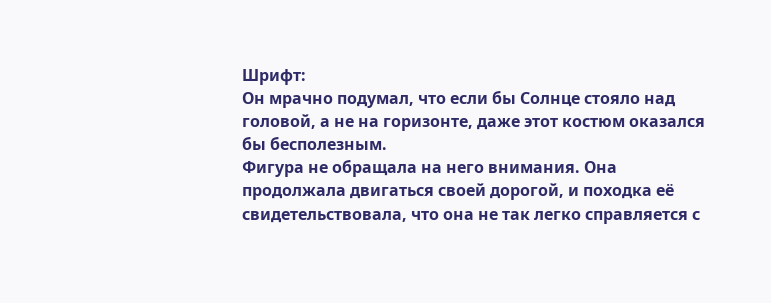Шрифт:
Он мрачно подумал, что если бы Солнце стояло над головой, а не на горизонте, даже этот костюм оказался бы бесполезным.
Фигура не обращала на него внимания. Она продолжала двигаться своей дорогой, и походка её свидетельствовала, что она не так легко справляется с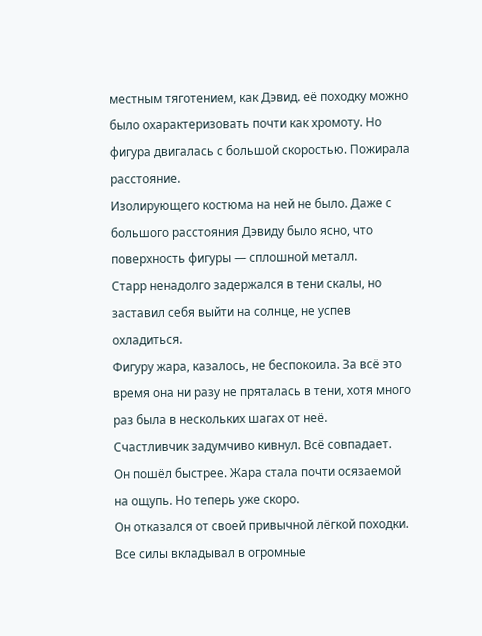местным тяготением, как Дэвид. её походку можно было охарактеризовать почти как хромоту. Но фигура двигалась с большой скоростью. Пожирала расстояние.
Изолирующего костюма на ней не было. Даже с большого расстояния Дэвиду было ясно, что поверхность фигуры — сплошной металл.
Старр ненадолго задержался в тени скалы, но заставил себя выйти на солнце, не успев охладиться.
Фигуру жара, казалось, не беспокоила. За всё это время она ни разу не пряталась в тени, хотя много раз была в нескольких шагах от неё.
Счастливчик задумчиво кивнул. Всё совпадает.
Он пошёл быстрее. Жара стала почти осязаемой на ощупь. Но теперь уже скоро.
Он отказался от своей привычной лёгкой походки. Все силы вкладывал в огромные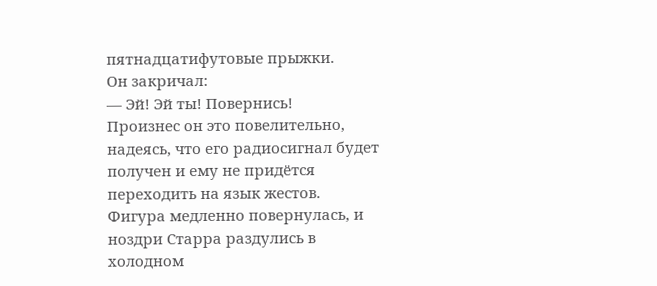пятнадцатифутовые прыжки.
Он закричал:
— Эй! Эй ты! Повернись!
Произнес он это повелительно, надеясь, что его радиосигнал будет получен и ему не придётся переходить на язык жестов.
Фигура медленно повернулась, и ноздри Старра раздулись в холодном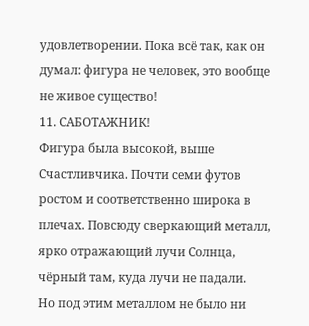удовлетворении. Пока всё так, как он думал: фигура не человек, это вообще не живое существо!
11. САБОТАЖНИК!
Фигура была высокой, выше Счастливчика. Почти семи футов ростом и соответственно широка в плечах. Повсюду сверкающий металл, ярко отражающий лучи Солнца, чёрный там, куда лучи не падали.
Но под этим металлом не было ни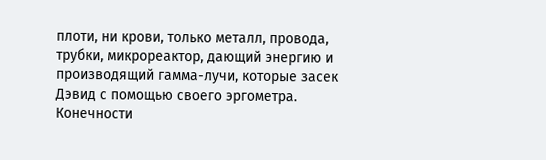плоти, ни крови, только металл, провода, трубки, микрореактор, дающий энергию и производящий гамма-лучи, которые засек Дэвид с помощью своего эргометра.
Конечности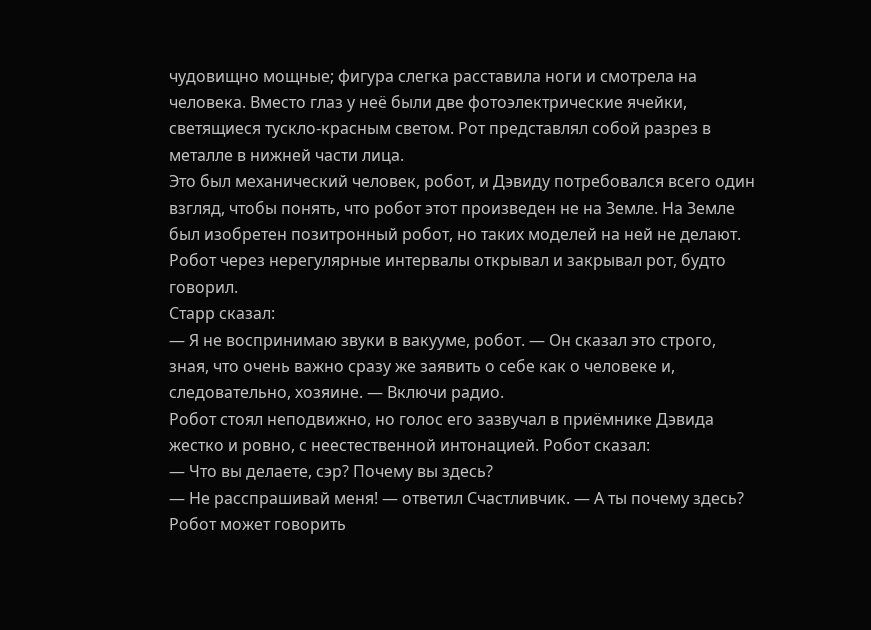чудовищно мощные; фигура слегка расставила ноги и смотрела на человека. Вместо глаз у неё были две фотоэлектрические ячейки, светящиеся тускло-красным светом. Рот представлял собой разрез в металле в нижней части лица.
Это был механический человек, робот, и Дэвиду потребовался всего один взгляд, чтобы понять, что робот этот произведен не на Земле. На Земле был изобретен позитронный робот, но таких моделей на ней не делают.
Робот через нерегулярные интервалы открывал и закрывал рот, будто говорил.
Старр сказал:
— Я не воспринимаю звуки в вакууме, робот. — Он сказал это строго, зная, что очень важно сразу же заявить о себе как о человеке и, следовательно, хозяине. — Включи радио.
Робот стоял неподвижно, но голос его зазвучал в приёмнике Дэвида жестко и ровно, с неестественной интонацией. Робот сказал:
— Что вы делаете, сэр? Почему вы здесь?
— Не расспрашивай меня! — ответил Счастливчик. — А ты почему здесь?
Робот может говорить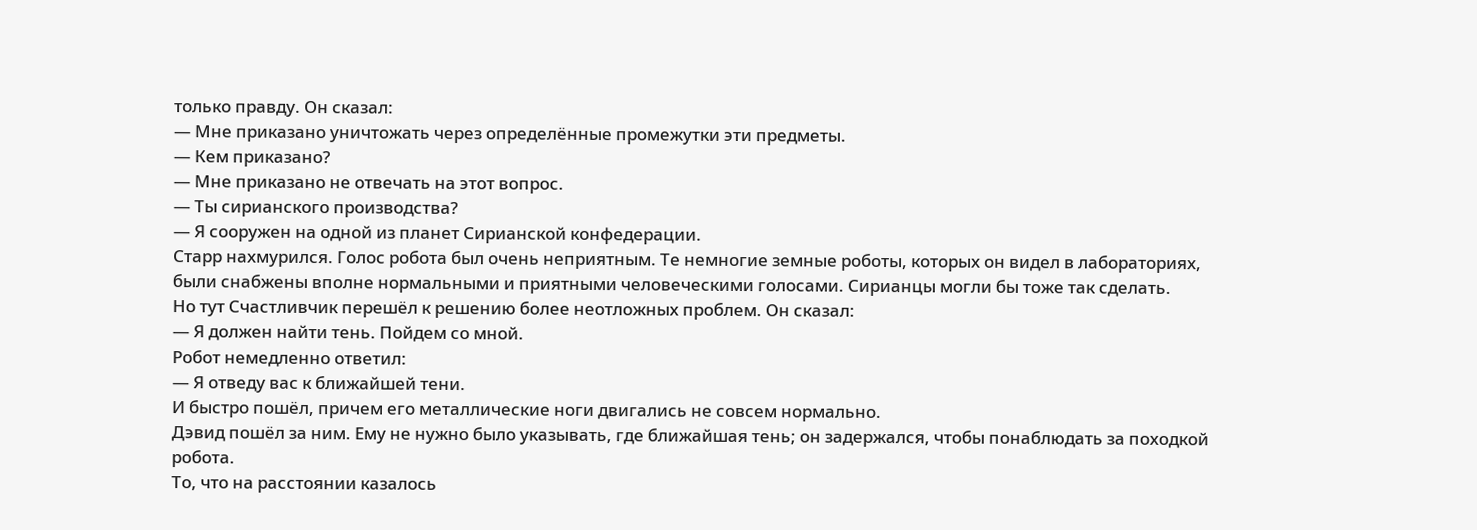только правду. Он сказал:
— Мне приказано уничтожать через определённые промежутки эти предметы.
— Кем приказано?
— Мне приказано не отвечать на этот вопрос.
— Ты сирианского производства?
— Я сооружен на одной из планет Сирианской конфедерации.
Старр нахмурился. Голос робота был очень неприятным. Те немногие земные роботы, которых он видел в лабораториях, были снабжены вполне нормальными и приятными человеческими голосами. Сирианцы могли бы тоже так сделать.
Но тут Счастливчик перешёл к решению более неотложных проблем. Он сказал:
— Я должен найти тень. Пойдем со мной.
Робот немедленно ответил:
— Я отведу вас к ближайшей тени.
И быстро пошёл, причем его металлические ноги двигались не совсем нормально.
Дэвид пошёл за ним. Ему не нужно было указывать, где ближайшая тень; он задержался, чтобы понаблюдать за походкой робота.
То, что на расстоянии казалось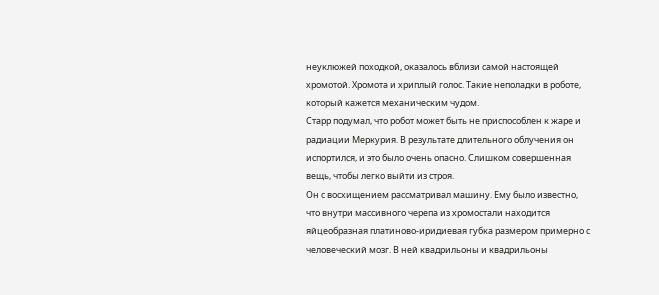неуклюжей походкой, оказалось вблизи самой настоящей хромотой. Хромота и хриплый голос. Такие неполадки в роботе, который кажется механическим чудом.
Старр подумал, что робот может быть не приспособлен к жаре и радиации Меркурия. В результате длительного облучения он испортился, и это было очень опасно. Слишком совершенная вещь, чтобы легко выйти из строя.
Он с восхищением рассматривал машину. Ему было известно, что внутри массивного черепа из хромостали находится яйцеобразная платиново-иридиевая губка размером примерно с человеческий мозг. В ней квадрильоны и квадрильоны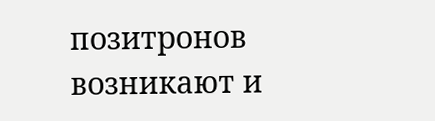позитронов возникают и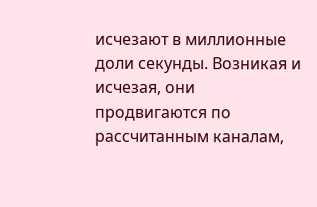исчезают в миллионные доли секунды. Возникая и исчезая, они продвигаются по рассчитанным каналам,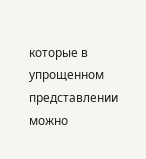которые в упрощенном представлении можно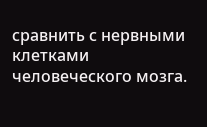сравнить с нервными клетками человеческого мозга.